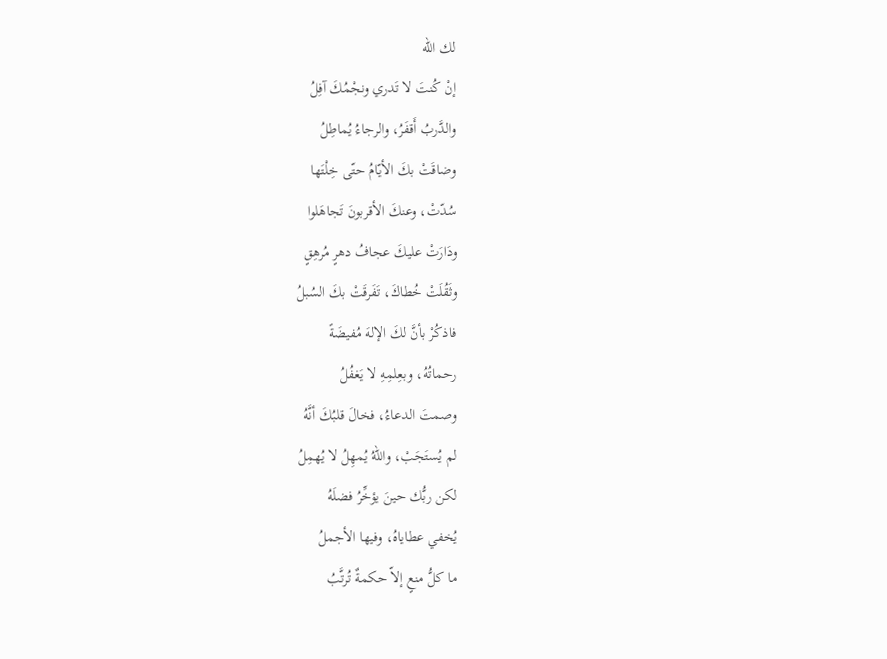لك الله
إنْ كُنتَ لا تَدري ونجْمُكَ آفِلُ
والدَّربُ أَقفَرُ، والرجاءُ يُماطِلُ
وضاقَتْ بكَ الأيّامُ حتّى خِلْتَها
سُدّتْ، وعنكَ الأقربونَ تَجاهَلوا
ودَارَتْ عليكَ عجافُ دهرٍ مُرهِقٍ
وثَقُلَتْ خُطاكَ، تَفَرقَتْ بكَ السُبلُ
فاذكُرْ بأنَّ لكَ الإلهَ مُفيضَةً
رحماتُهُ، وبعِلمِهِ لا يَغفُلُ
وصمتَ الدعاءُ، فخالَ قلبُكَ أنَّهُ
لم يُستَجَبْ، واللهُ يُمهِلُ لا يُهمِلُ
لكن ربُّك حينَ يؤخِّرُ فضلَهُ
يُخفي عطاياهُ، وفيها الأجملُ
ما كلُّ منعٍ إلاّ حكمةٌ تُرتَّبُ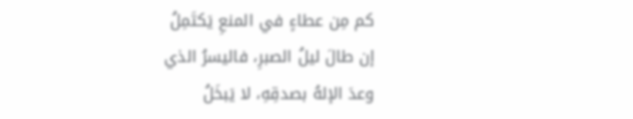كم مِن عطاءٍ في المنعِ يَكتَمِلُ
إن طالَ ليلُ الصبرِ، فاليسرُ الذي
وعدَ الإلهُ بصدقِهِ، لا يَبخَلُ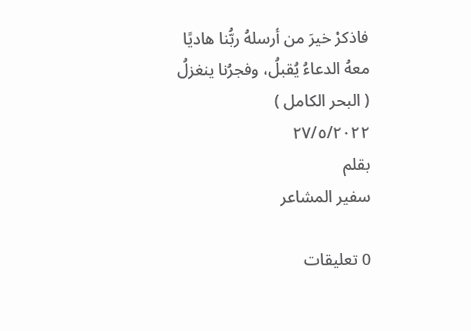فاذكرْ خيرَ من أرسلهُ ربُّنا هاديًا
معهُ الدعاءُ يُقبلُ، وفجرُنا ينغزلُ
( البحر الكامل )
٢٧/٥/٢٠٢٢
بقلم
سفير المشاعر

0 تعليقات